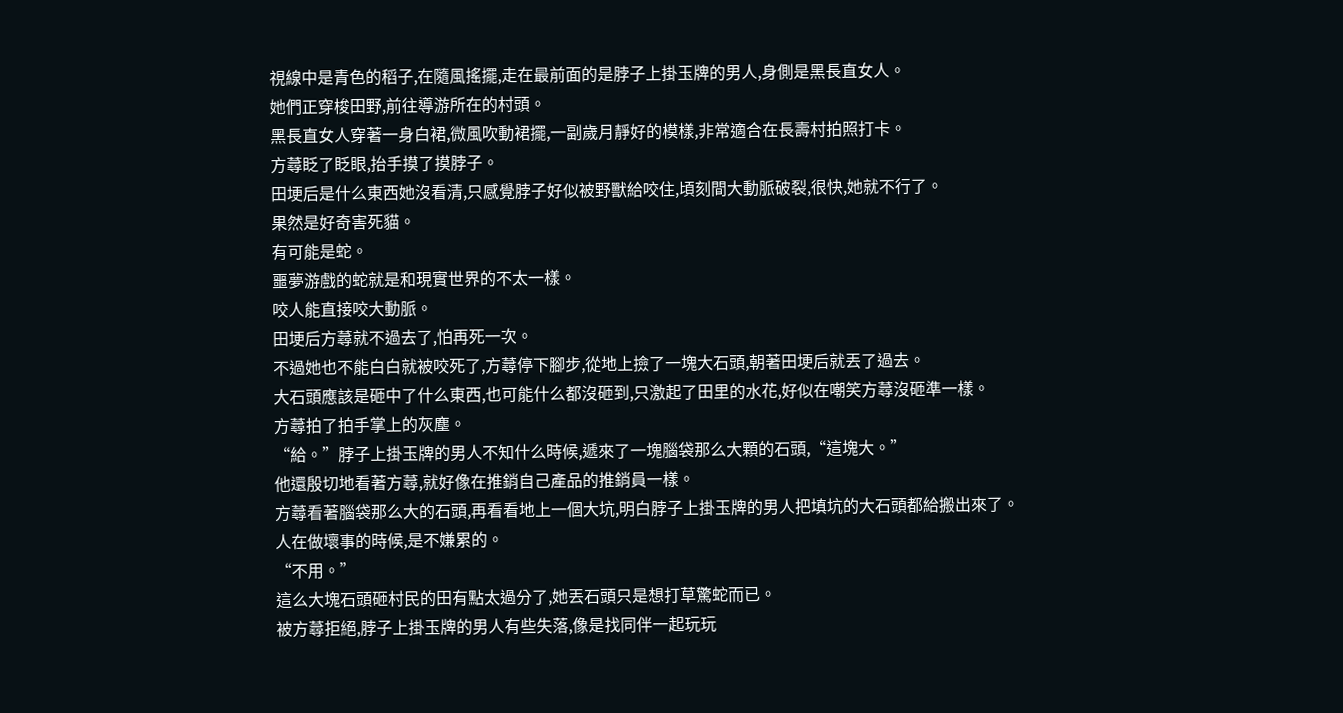視線中是青色的稻子,在隨風搖擺,走在最前面的是脖子上掛玉牌的男人,身側是黑長直女人。
她們正穿梭田野,前往導游所在的村頭。
黑長直女人穿著一身白裙,微風吹動裙擺,一副歲月靜好的模樣,非常適合在長壽村拍照打卡。
方蕁眨了眨眼,抬手摸了摸脖子。
田埂后是什么東西她沒看清,只感覺脖子好似被野獸給咬住,頃刻間大動脈破裂,很快,她就不行了。
果然是好奇害死貓。
有可能是蛇。
噩夢游戲的蛇就是和現實世界的不太一樣。
咬人能直接咬大動脈。
田埂后方蕁就不過去了,怕再死一次。
不過她也不能白白就被咬死了,方蕁停下腳步,從地上撿了一塊大石頭,朝著田埂后就丟了過去。
大石頭應該是砸中了什么東西,也可能什么都沒砸到,只激起了田里的水花,好似在嘲笑方蕁沒砸準一樣。
方蕁拍了拍手掌上的灰塵。
“給。”脖子上掛玉牌的男人不知什么時候,遞來了一塊腦袋那么大顆的石頭,“這塊大。”
他還殷切地看著方蕁,就好像在推銷自己產品的推銷員一樣。
方蕁看著腦袋那么大的石頭,再看看地上一個大坑,明白脖子上掛玉牌的男人把填坑的大石頭都給搬出來了。
人在做壞事的時候,是不嫌累的。
“不用。”
這么大塊石頭砸村民的田有點太過分了,她丟石頭只是想打草驚蛇而已。
被方蕁拒絕,脖子上掛玉牌的男人有些失落,像是找同伴一起玩玩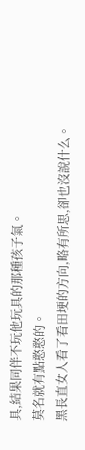具,結果同伴不玩他玩具的那種孩子氣。
莫名就有點憨憨的。
黑長直女人看了看田埂的方向,略有所思,卻也沒說什么。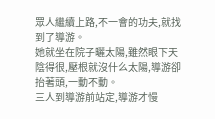眾人繼續上路,不一會的功夫,就找到了導游。
她就坐在院子曬太陽,雖然眼下天陰得很,壓根就沒什么太陽,導游卻抬著頭,一動不動。
三人到導游前站定,導游才慢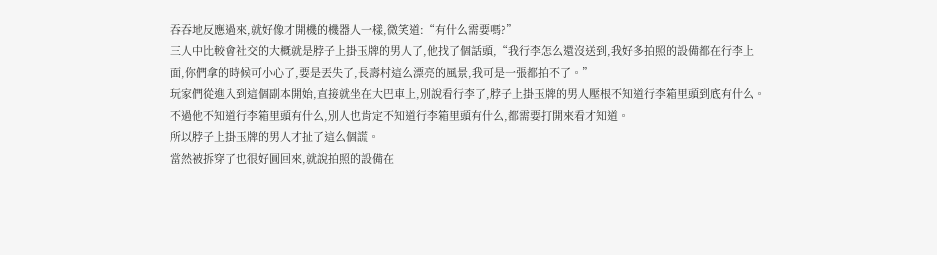吞吞地反應過來,就好像才開機的機器人一樣,微笑道:“有什么需要嗎?”
三人中比較會社交的大概就是脖子上掛玉牌的男人了,他找了個話頭,“我行李怎么還沒送到,我好多拍照的設備都在行李上面,你們拿的時候可小心了,要是丟失了,長壽村這么漂亮的風景,我可是一張都拍不了。”
玩家們從進入到這個副本開始,直接就坐在大巴車上,別說看行李了,脖子上掛玉牌的男人壓根不知道行李箱里頭到底有什么。
不過他不知道行李箱里頭有什么,別人也肯定不知道行李箱里頭有什么,都需要打開來看才知道。
所以脖子上掛玉牌的男人才扯了這么個謊。
當然被拆穿了也很好圓回來,就說拍照的設備在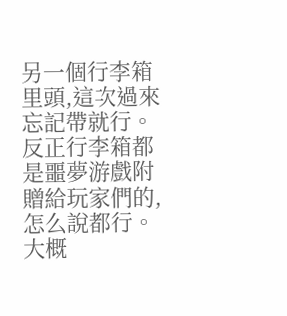另一個行李箱里頭,這次過來忘記帶就行。
反正行李箱都是噩夢游戲附贈給玩家們的,怎么說都行。
大概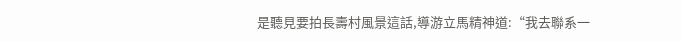是聽見要拍長壽村風景這話,導游立馬精神道:“我去聯系一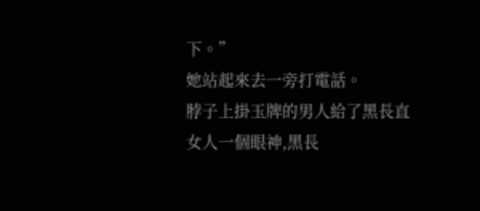下。”
她站起來去一旁打電話。
脖子上掛玉牌的男人給了黑長直女人一個眼神,黑長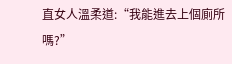直女人溫柔道:“我能進去上個廁所嗎?”